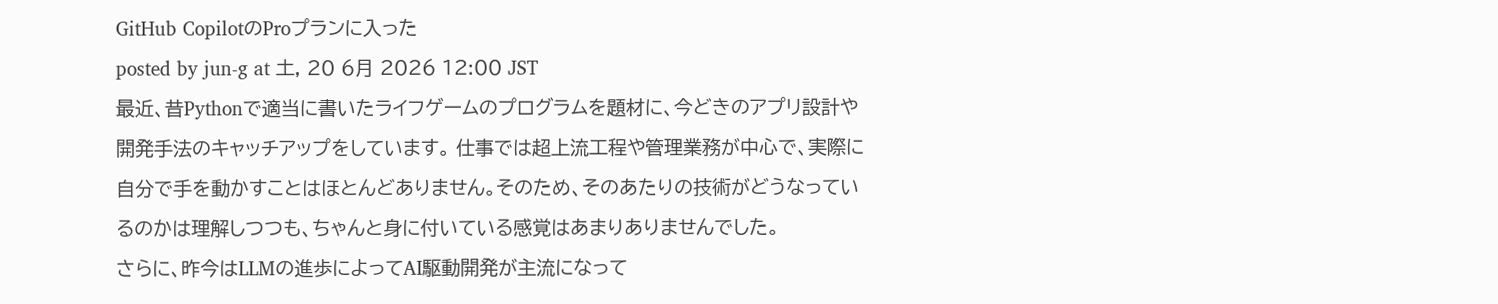GitHub CopilotのProプランに入った
posted by jun-g at 土, 20 6月 2026 12:00 JST
最近、昔Pythonで適当に書いたライフゲームのプログラムを題材に、今どきのアプリ設計や開発手法のキャッチアップをしています。 仕事では超上流工程や管理業務が中心で、実際に自分で手を動かすことはほとんどありません。そのため、そのあたりの技術がどうなっているのかは理解しつつも、ちゃんと身に付いている感覚はあまりありませんでした。
さらに、昨今はLLMの進歩によってAI駆動開発が主流になって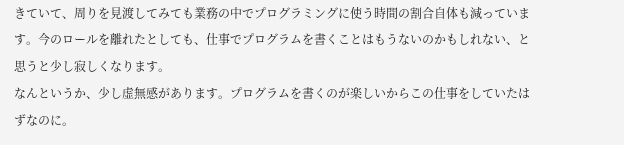きていて、周りを見渡してみても業務の中でプログラミングに使う時間の割合自体も減っています。今のロールを離れたとしても、仕事でプログラムを書くことはもうないのかもしれない、と思うと少し寂しくなります。
なんというか、少し虚無感があります。プログラムを書くのが楽しいからこの仕事をしていたはずなのに。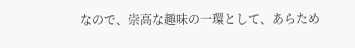なので、崇高な趣味の一環として、あらため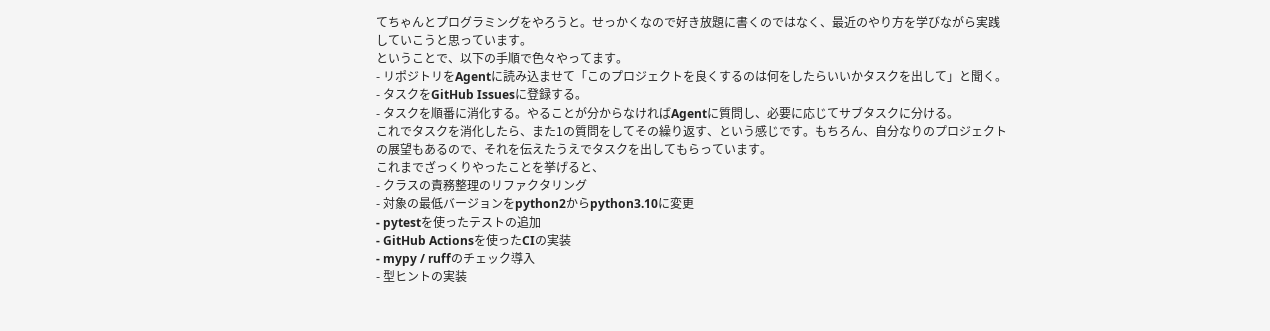てちゃんとプログラミングをやろうと。せっかくなので好き放題に書くのではなく、最近のやり方を学びながら実践していこうと思っています。
ということで、以下の手順で色々やってます。
- リポジトリをAgentに読み込ませて「このプロジェクトを良くするのは何をしたらいいかタスクを出して」と聞く。
- タスクをGitHub Issuesに登録する。
- タスクを順番に消化する。やることが分からなければAgentに質問し、必要に応じてサブタスクに分ける。
これでタスクを消化したら、また1の質問をしてその繰り返す、という感じです。もちろん、自分なりのプロジェクトの展望もあるので、それを伝えたうえでタスクを出してもらっています。
これまでざっくりやったことを挙げると、
- クラスの責務整理のリファクタリング
- 対象の最低バージョンをpython2からpython3.10に変更
- pytestを使ったテストの追加
- GitHub Actionsを使ったCIの実装
- mypy / ruffのチェック導入
- 型ヒントの実装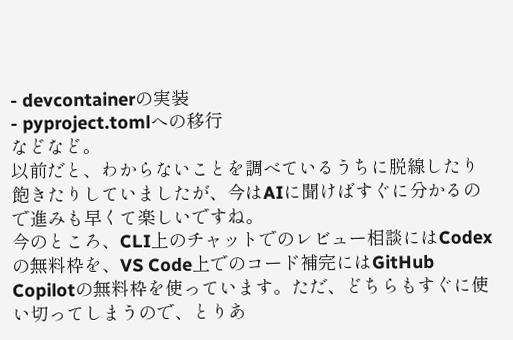- devcontainerの実装
- pyproject.tomlへの移行
などなど。
以前だと、わからないことを調べているうちに脱線したり飽きたりしていましたが、今はAIに聞けばすぐに分かるので進みも早くて楽しいですね。
今のところ、CLI上のチャットでのレビュー相談にはCodexの無料枠を、VS Code上でのコード補完にはGitHub Copilotの無料枠を使っています。ただ、どちらもすぐに使い切ってしまうので、とりあ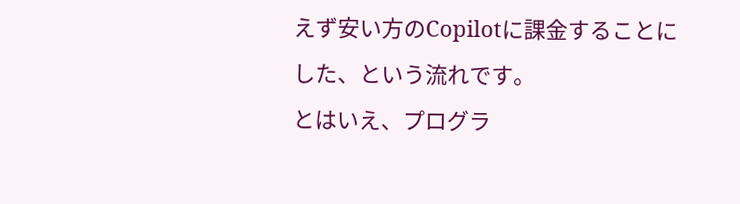えず安い方のCopilotに課金することにした、という流れです。
とはいえ、プログラ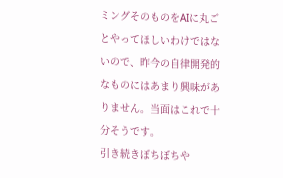ミングそのものをAIに丸ごとやってほしいわけではないので、昨今の自律開発的なものにはあまり興味がありません。当面はこれで十分そうです。
引き続きぼちぼちや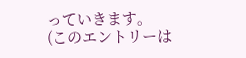っていきます。
(このエントリーは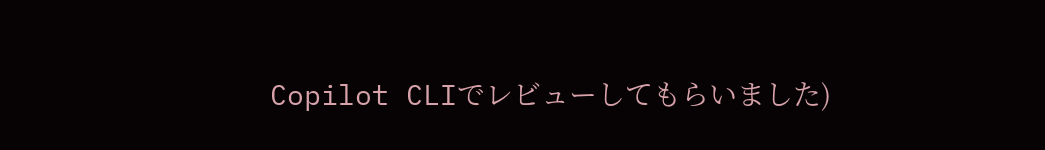Copilot CLIでレビューしてもらいました)